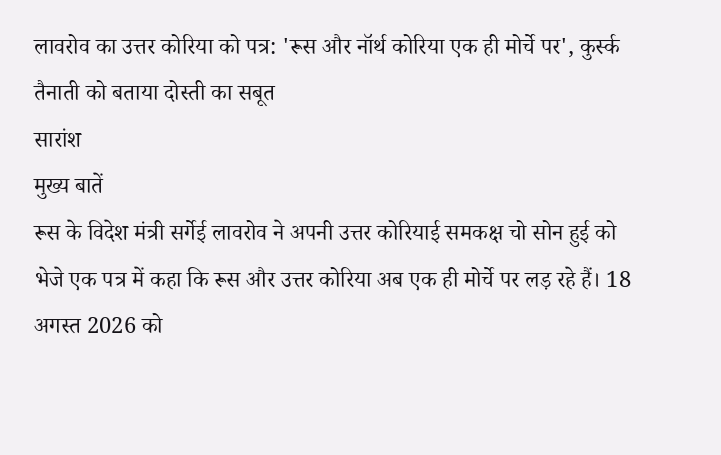लावरोव का उत्तर कोरिया को पत्र: 'रूस और नॉर्थ कोरिया एक ही मोर्चे पर', कुर्स्क तैनाती को बताया दोस्ती का सबूत
सारांश
मुख्य बातें
रूस के विदेश मंत्री सर्गेई लावरोव ने अपनी उत्तर कोरियाई समकक्ष चो सोन हुई को भेजे एक पत्र में कहा कि रूस और उत्तर कोरिया अब एक ही मोर्चे पर लड़ रहे हैं। 18 अगस्त 2026 को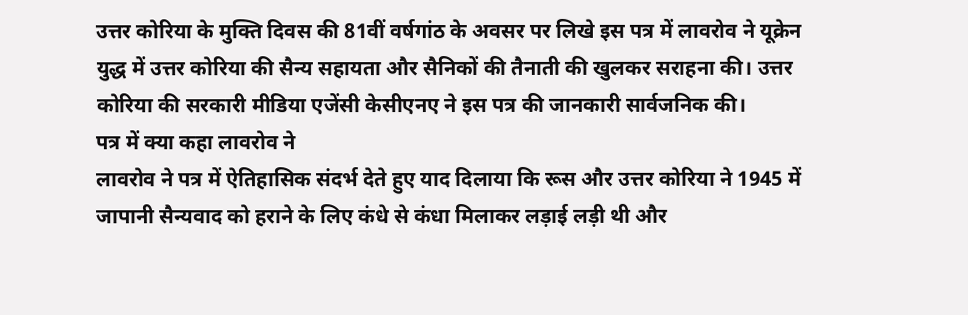उत्तर कोरिया के मुक्ति दिवस की 81वीं वर्षगांठ के अवसर पर लिखे इस पत्र में लावरोव ने यूक्रेन युद्ध में उत्तर कोरिया की सैन्य सहायता और सैनिकों की तैनाती की खुलकर सराहना की। उत्तर कोरिया की सरकारी मीडिया एजेंसी केसीएनए ने इस पत्र की जानकारी सार्वजनिक की।
पत्र में क्या कहा लावरोव ने
लावरोव ने पत्र में ऐतिहासिक संदर्भ देते हुए याद दिलाया कि रूस और उत्तर कोरिया ने 1945 में जापानी सैन्यवाद को हराने के लिए कंधे से कंधा मिलाकर लड़ाई लड़ी थी और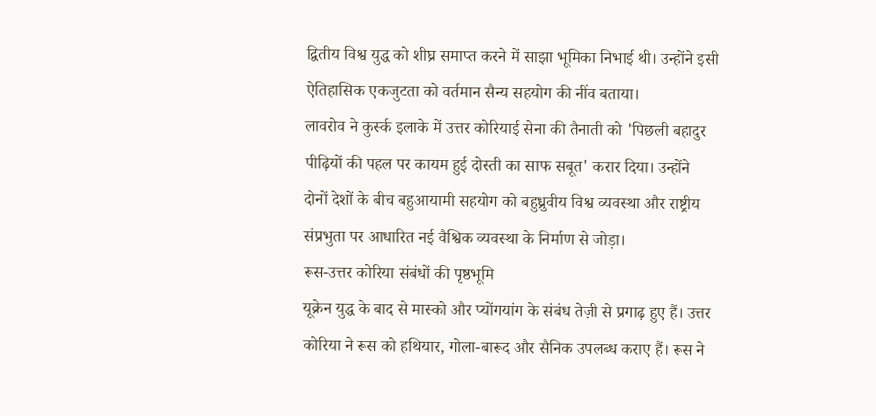द्वितीय विश्व युद्ध को शीघ्र समाप्त करने में साझा भूमिका निभाई थी। उन्होंने इसी ऐतिहासिक एकजुटता को वर्तमान सैन्य सहयोग की नींव बताया।
लावरोव ने कुर्स्क इलाके में उत्तर कोरियाई सेना की तैनाती को 'पिछली बहादुर पीढ़ियों की पहल पर कायम हुई दोस्ती का साफ सबूत' करार दिया। उन्होंने दोनों देशों के बीच बहुआयामी सहयोग को बहुध्रुवीय विश्व व्यवस्था और राष्ट्रीय संप्रभुता पर आधारित नई वैश्विक व्यवस्था के निर्माण से जोड़ा।
रूस-उत्तर कोरिया संबंधों की पृष्ठभूमि
यूक्रेन युद्ध के बाद से मास्को और प्योंगयांग के संबंध तेज़ी से प्रगाढ़ हुए हैं। उत्तर कोरिया ने रूस को हथियार, गोला-बारूद और सैनिक उपलब्ध कराए हैं। रूस ने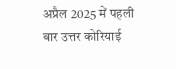अप्रैल 2025 में पहली बार उत्तर कोरियाई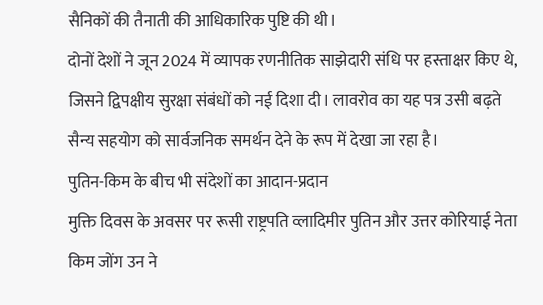सैनिकों की तैनाती की आधिकारिक पुष्टि की थी।
दोनों देशों ने जून 2024 में व्यापक रणनीतिक साझेदारी संधि पर हस्ताक्षर किए थे, जिसने द्विपक्षीय सुरक्षा संबंधों को नई दिशा दी। लावरोव का यह पत्र उसी बढ़ते सैन्य सहयोग को सार्वजनिक समर्थन देने के रूप में देखा जा रहा है।
पुतिन-किम के बीच भी संदेशों का आदान-प्रदान
मुक्ति दिवस के अवसर पर रूसी राष्ट्रपति व्लादिमीर पुतिन और उत्तर कोरियाई नेता किम जोंग उन ने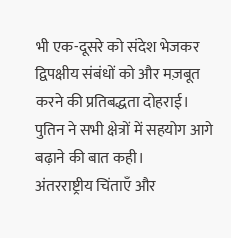भी एक-दूसरे को संदेश भेजकर द्विपक्षीय संबंधों को और मज़बूत करने की प्रतिबद्धता दोहराई। पुतिन ने सभी क्षेत्रों में सहयोग आगे बढ़ाने की बात कही।
अंतरराष्ट्रीय चिंताएँ और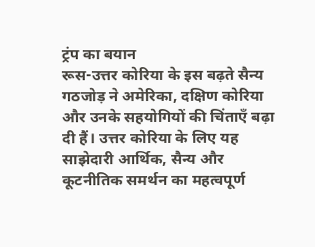ट्रंप का बयान
रूस-उत्तर कोरिया के इस बढ़ते सैन्य गठजोड़ ने अमेरिका, दक्षिण कोरिया और उनके सहयोगियों की चिंताएँ बढ़ा दी हैं। उत्तर कोरिया के लिए यह साझेदारी आर्थिक, सैन्य और कूटनीतिक समर्थन का महत्वपूर्ण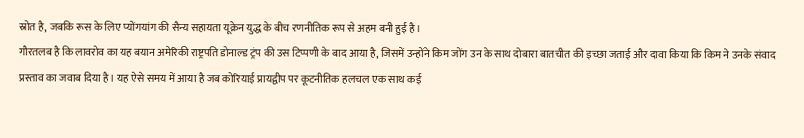स्रोत है, जबकि रूस के लिए प्योंगयांग की सैन्य सहायता यूक्रेन युद्ध के बीच रणनीतिक रूप से अहम बनी हुई है।
गौरतलब है कि लावरोव का यह बयान अमेरिकी राष्ट्रपति डोनाल्ड ट्रंप की उस टिप्पणी के बाद आया है, जिसमें उन्होंने किम जोंग उन के साथ दोबारा बातचीत की इच्छा जताई और दावा किया कि किम ने उनके संवाद प्रस्ताव का जवाब दिया है। यह ऐसे समय में आया है जब कोरियाई प्रायद्वीप पर कूटनीतिक हलचल एक साथ कई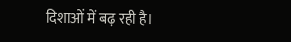दिशाओं में बढ़ रही है।